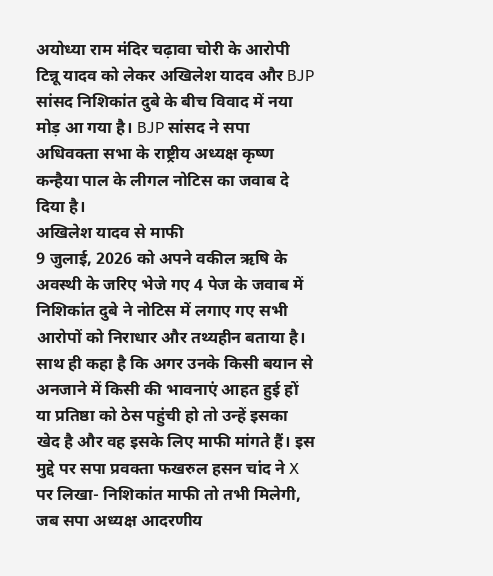अयोध्या राम मंदिर चढ़ावा चोरी के आरोपी टिन्नू यादव को लेकर अखिलेश यादव और BJP सांसद निशिकांत दुबे के बीच विवाद में नया मोड़ आ गया है। BJP सांसद ने सपा अधिवक्ता सभा के राष्ट्रीय अध्यक्ष कृष्ण कन्हैया पाल के लीगल नोटिस का जवाब दे दिया है।
अखिलेश यादव से माफी
9 जुलाई, 2026 को अपने वकील ऋषि के अवस्थी के जरिए भेजे गए 4 पेज के जवाब में निशिकांत दुबे ने नोटिस में लगाए गए सभी आरोपों को निराधार और तथ्यहीन बताया है। साथ ही कहा है कि अगर उनके किसी बयान से अनजाने में किसी की भावनाएं आहत हुई हों या प्रतिष्ठा को ठेस पहुंची हो तो उन्हें इसका खेद है और वह इसके लिए माफी मांगते हैं। इस मुद्दे पर सपा प्रवक्ता फखरुल हसन चांद ने X पर लिखा- निशिकांत माफी तो तभी मिलेगी, जब सपा अध्यक्ष आदरणीय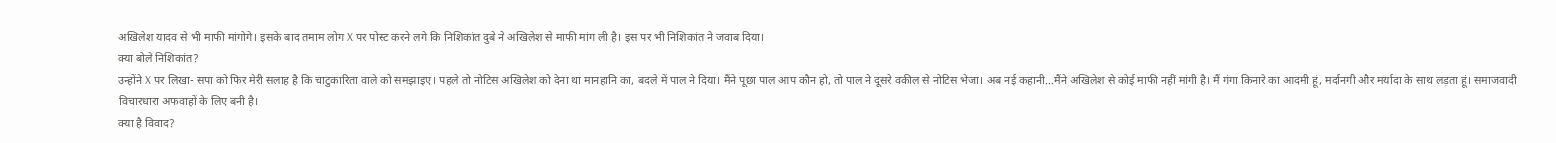अखिलेश यादव से भी माफी मांगोगे। इसके बाद तमाम लोग X पर पोस्ट करने लगे कि निशिकांत दुबे ने अखिलेश से माफी मांग ली है। इस पर भी निशिकांत ने जवाब दिया।
क्या बोले निशिकांत?
उन्होंने X पर लिखा- सपा को फिर मेरी सलाह है कि चाटुकारिता वाले को समझाइए। पहले तो नोटिस अखिलेश को देना था मानहानि का, बदले में पाल ने दिया। मैंने पूछा पाल आप कौन हो, तो पाल ने दूसरे वकील से नोटिस भेजा। अब नई कहानी…मैंने अखिलेश से कोई माफी नहीं मांगी है। मैं गंगा किनारे का आदमी हूं, मर्दानगी और मर्यादा के साथ लड़ता हूं। समाजवादी विचारधारा अफवाहों के लिए बनी है।
क्या है विवाद?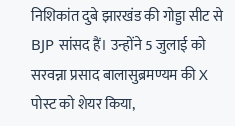निशिकांत दुबे झारखंड की गोड्डा सीट से BJP सांसद हैं। उन्होंने 5 जुलाई को सरवन्ना प्रसाद बालासुब्रमण्यम की X पोस्ट को शेयर किया,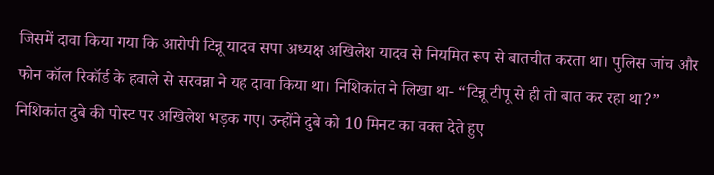जिसमें दावा किया गया कि आरोपी टिन्नू यादव सपा अध्यक्ष अखिलेश यादव से नियमित रूप से बातचीत करता था। पुलिस जांच और फोन कॉल रिकॉर्ड के हवाले से सरवन्ना ने यह दावा किया था। निशिकांत ने लिखा था- “टिन्नू टीपू से ही तो बात कर रहा था?”
निशिकांत दुबे की पोस्ट पर अखिलेश भड़क गए। उन्होंने दुबे को 10 मिनट का वक्त देते हुए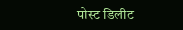पोस्ट डिलीट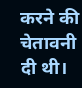करने की चेतावनी दी थी।